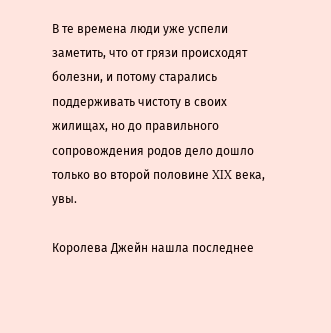В те времена люди уже успели заметить, что от грязи происходят болезни, и потому старались поддерживать чистоту в своих жилищах, но до правильного сопровождения родов дело дошло только во второй половине XIX века, увы.

Королева Джейн нашла последнее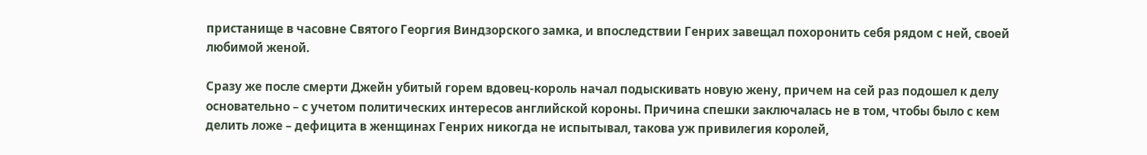пристанище в часовне Святого Георгия Виндзорского замка, и впоследствии Генрих завещал похоронить себя рядом с ней, своей любимой женой.

Сразу же после смерти Джейн убитый горем вдовец-король начал подыскивать новую жену, причем на сей раз подошел к делу основательно – с учетом политических интересов английской короны. Причина спешки заключалась не в том, чтобы было с кем делить ложе – дефицита в женщинах Генрих никогда не испытывал, такова уж привилегия королей,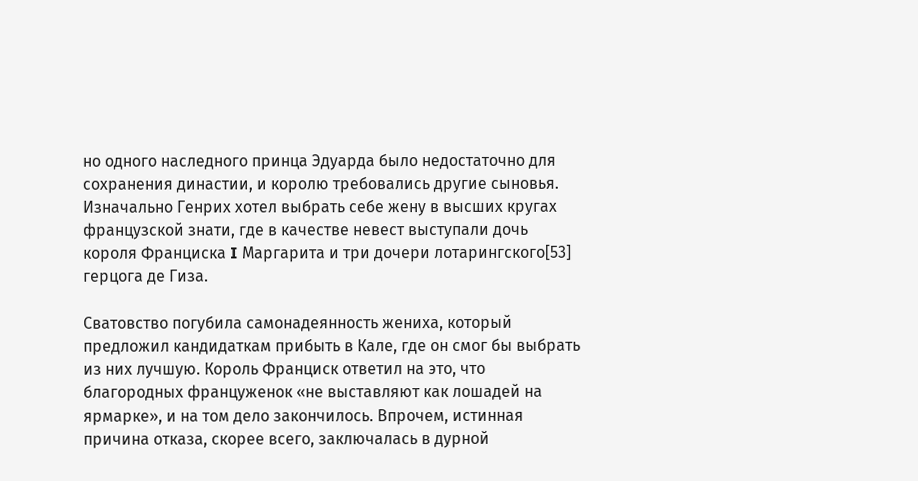но одного наследного принца Эдуарда было недостаточно для сохранения династии, и королю требовались другие сыновья. Изначально Генрих хотел выбрать себе жену в высших кругах французской знати, где в качестве невест выступали дочь короля Франциска I Маргарита и три дочери лотарингского[53] герцога де Гиза.

Сватовство погубила самонадеянность жениха, который предложил кандидаткам прибыть в Кале, где он смог бы выбрать из них лучшую. Король Франциск ответил на это, что благородных француженок «не выставляют как лошадей на ярмарке», и на том дело закончилось. Впрочем, истинная причина отказа, скорее всего, заключалась в дурной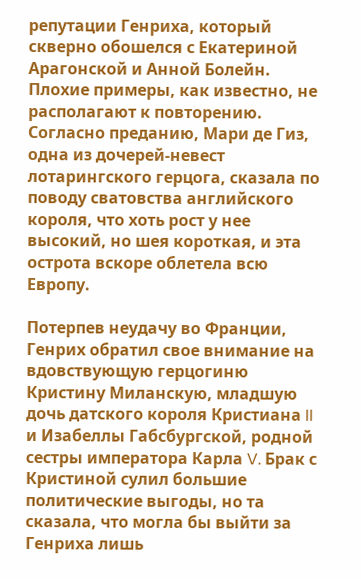репутации Генриха, который скверно обошелся с Екатериной Арагонской и Анной Болейн. Плохие примеры, как известно, не располагают к повторению. Согласно преданию, Мари де Гиз, одна из дочерей-невест лотарингского герцога, сказала по поводу сватовства английского короля, что хоть рост у нее высокий, но шея короткая, и эта острота вскоре облетела всю Европу.

Потерпев неудачу во Франции, Генрих обратил свое внимание на вдовствующую герцогиню Кристину Миланскую, младшую дочь датского короля Кристиана II и Изабеллы Габсбургской, родной сестры императора Карла V. Брак с Кристиной сулил большие политические выгоды, но та сказала, что могла бы выйти за Генриха лишь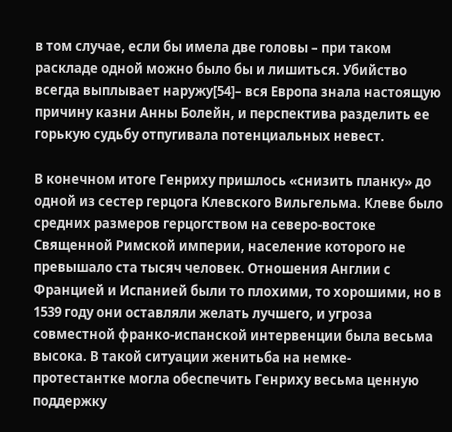в том случае, если бы имела две головы – при таком раскладе одной можно было бы и лишиться. Убийство всегда выплывает наружу[54]– вся Европа знала настоящую причину казни Анны Болейн, и перспектива разделить ее горькую судьбу отпугивала потенциальных невест.

В конечном итоге Генриху пришлось «снизить планку» до одной из сестер герцога Клевского Вильгельма. Клеве было средних размеров герцогством на северо-востоке Священной Римской империи, население которого не превышало ста тысяч человек. Отношения Англии с Францией и Испанией были то плохими, то хорошими, но в 1539 году они оставляли желать лучшего, и угроза совместной франко-испанской интервенции была весьма высока. В такой ситуации женитьба на немке-протестантке могла обеспечить Генриху весьма ценную поддержку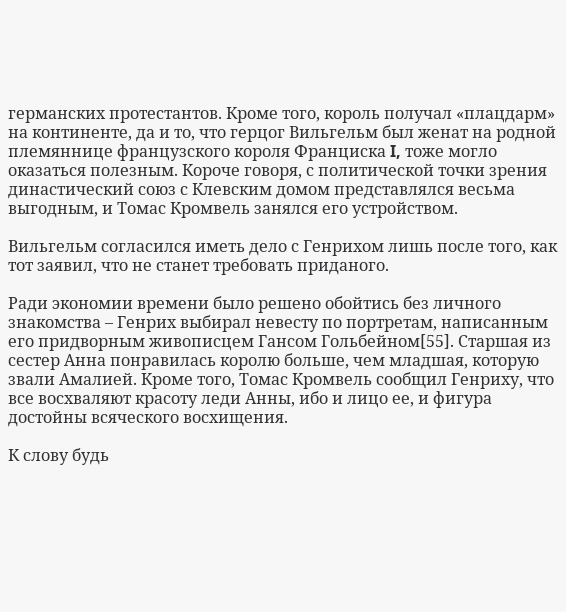германских протестантов. Кроме того, король получал «плацдарм» на континенте, да и то, что герцог Вильгельм был женат на родной племяннице французского короля Франциска I, тоже могло оказаться полезным. Короче говоря, с политической точки зрения династический союз с Клевским домом представлялся весьма выгодным, и Томас Кромвель занялся его устройством.

Вильгельм согласился иметь дело с Генрихом лишь после того, как тот заявил, что не станет требовать приданого.

Ради экономии времени было решено обойтись без личного знакомства – Генрих выбирал невесту по портретам, написанным его придворным живописцем Гансом Гольбейном[55]. Старшая из сестер Анна понравилась королю больше, чем младшая, которую звали Амалией. Кроме того, Томас Кромвель сообщил Генриху, что все восхваляют красоту леди Анны, ибо и лицо ее, и фигура достойны всяческого восхищения.

К слову будь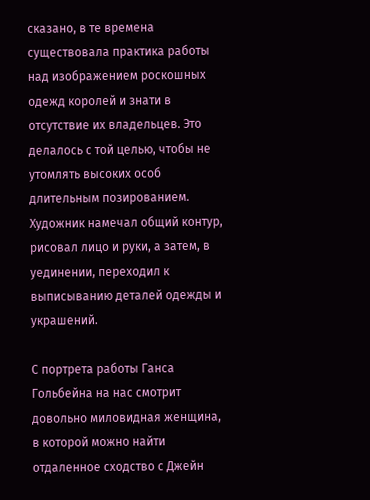сказано, в те времена существовала практика работы над изображением роскошных одежд королей и знати в отсутствие их владельцев. Это делалось с той целью, чтобы не утомлять высоких особ длительным позированием. Художник намечал общий контур, рисовал лицо и руки, а затем, в уединении, переходил к выписыванию деталей одежды и украшений.

С портрета работы Ганса Гольбейна на нас смотрит довольно миловидная женщина, в которой можно найти отдаленное сходство с Джейн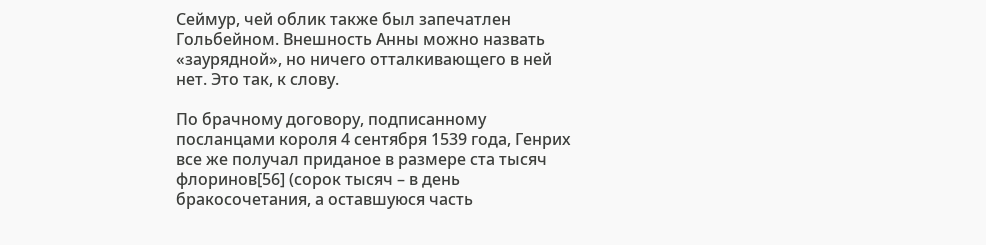Сеймур, чей облик также был запечатлен Гольбейном. Внешность Анны можно назвать «заурядной», но ничего отталкивающего в ней нет. Это так, к слову.

По брачному договору, подписанному посланцами короля 4 сентября 1539 года, Генрих все же получал приданое в размере ста тысяч флоринов[56] (сорок тысяч – в день бракосочетания, а оставшуюся часть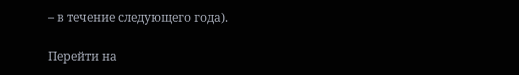– в течение следующего года).

Перейти на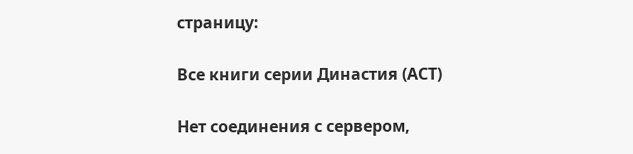страницу:

Все книги серии Династия (АСТ)

Нет соединения с сервером,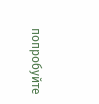попробуйте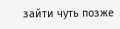зайти чуть позже